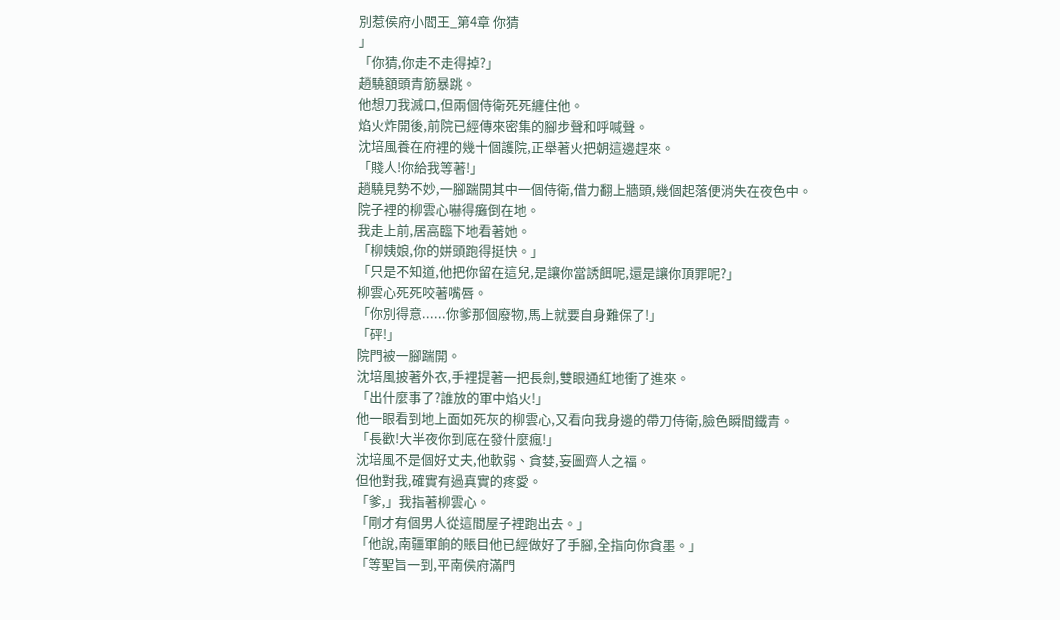別惹侯府小閻王_第4章 你猜
」
「你猜,你走不走得掉?」
趙驍額頭青筋暴跳。
他想刀我滅口,但兩個侍衛死死纏住他。
焰火炸開後,前院已經傳來密集的腳步聲和呼喊聲。
沈培風養在府裡的幾十個護院,正舉著火把朝這邊趕來。
「賤人!你給我等著!」
趙驍見勢不妙,一腳踹開其中一個侍衛,借力翻上牆頭,幾個起落便消失在夜色中。
院子裡的柳雲心嚇得癱倒在地。
我走上前,居高臨下地看著她。
「柳姨娘,你的姘頭跑得挺快。」
「只是不知道,他把你留在這兒,是讓你當誘餌呢,還是讓你頂罪呢?」
柳雲心死死咬著嘴唇。
「你別得意......你爹那個廢物,馬上就要自身難保了!」
「砰!」
院門被一腳踹開。
沈培風披著外衣,手裡提著一把長劍,雙眼通紅地衝了進來。
「出什麼事了?誰放的軍中焰火!」
他一眼看到地上面如死灰的柳雲心,又看向我身邊的帶刀侍衛,臉色瞬間鐵青。
「長歡!大半夜你到底在發什麼瘋!」
沈培風不是個好丈夫,他軟弱、貪婪,妄圖齊人之福。
但他對我,確實有過真實的疼愛。
「爹,」我指著柳雲心。
「剛才有個男人從這間屋子裡跑出去。」
「他說,南疆軍餉的賬目他已經做好了手腳,全指向你貪墨。」
「等聖旨一到,平南侯府滿門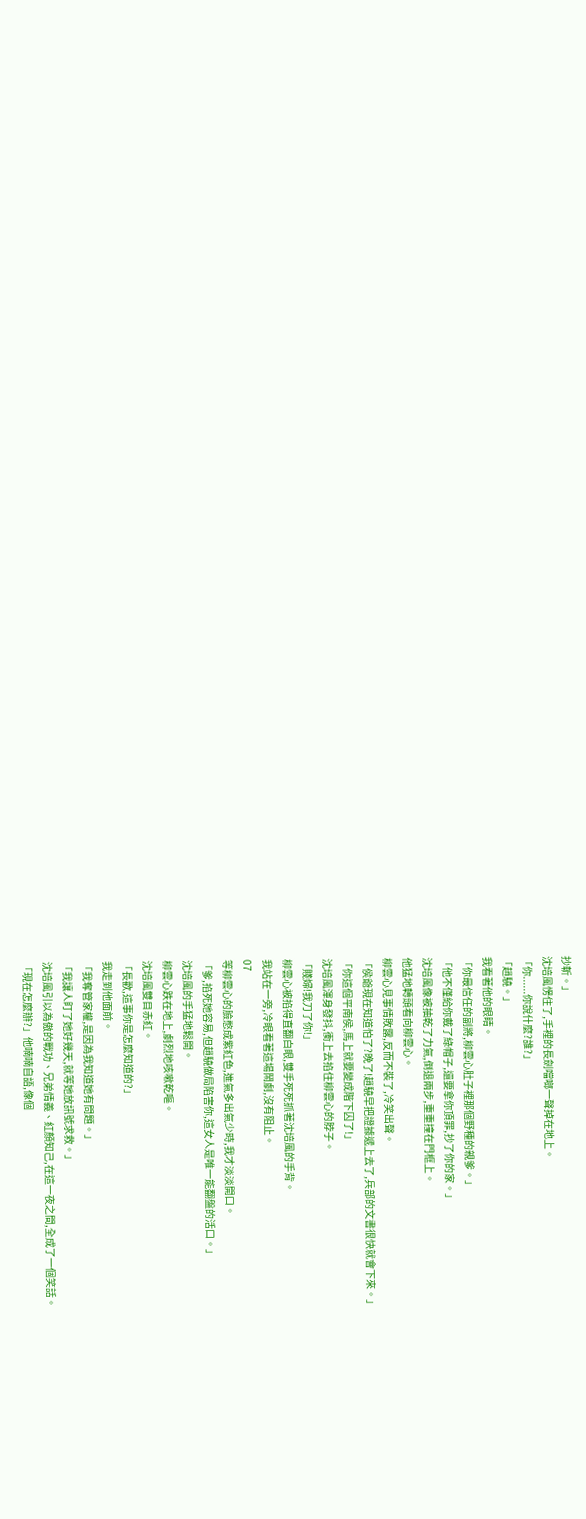抄斬。」
沈培風愣住了,手裡的長劍噹啷一聲掉在地上。
「你......你說什麼?誰?」
「趙驍。」
我看著他的眼睛。
「你最信任的副將,柳雲心肚子裡那個野種的親爹。」
「他不僅給你戴了綠帽子,還要拿你頂罪,抄了你的家。」
沈培風像被抽乾了力氣,倒退兩步,重重撞在門框上。
他猛地轉頭看向柳雲心。
柳雲心見事情敗露,反而不裝了,冷笑出聲。
「侯爺現在知道怕了?晚了!趙驍早把證據遞上去了,兵部的文書很快就會下來。」
「你這個平南侯,馬上就要變成階下囚了!」
沈培風渾身發抖,衝上去掐住柳雲心的脖子。
「賤婦!我刀了你!」
柳雲心被掐得直翻白眼,雙手死死抓著沈培風的手背。
我站在一旁,冷眼看著這場鬧劇,沒有阻止。
07
等柳雲心的臉憋成紫紅色,進氣多出氣少時,我才淡淡開口。
「爹,掐死她容易,但趙驍做局陷害你,這女人是唯一能翻盤的活口。」
沈培風的手猛地鬆開。
柳雲心跌在地上,劇烈地咳嗽乾嘔。
沈培風雙目赤紅。
「長歡,這事你是怎麼知道的?」
我走到他面前。
「我奪管家權,是因為我知道她有問題。」
「我讓人盯了她好幾天,就等她放訊號求救。」
沈培風引以為傲的戰功、兄弟情義、紅顏知己,在這一夜之間,全成了一個笑話。
「現在怎麼辦?」他喃喃自語,像個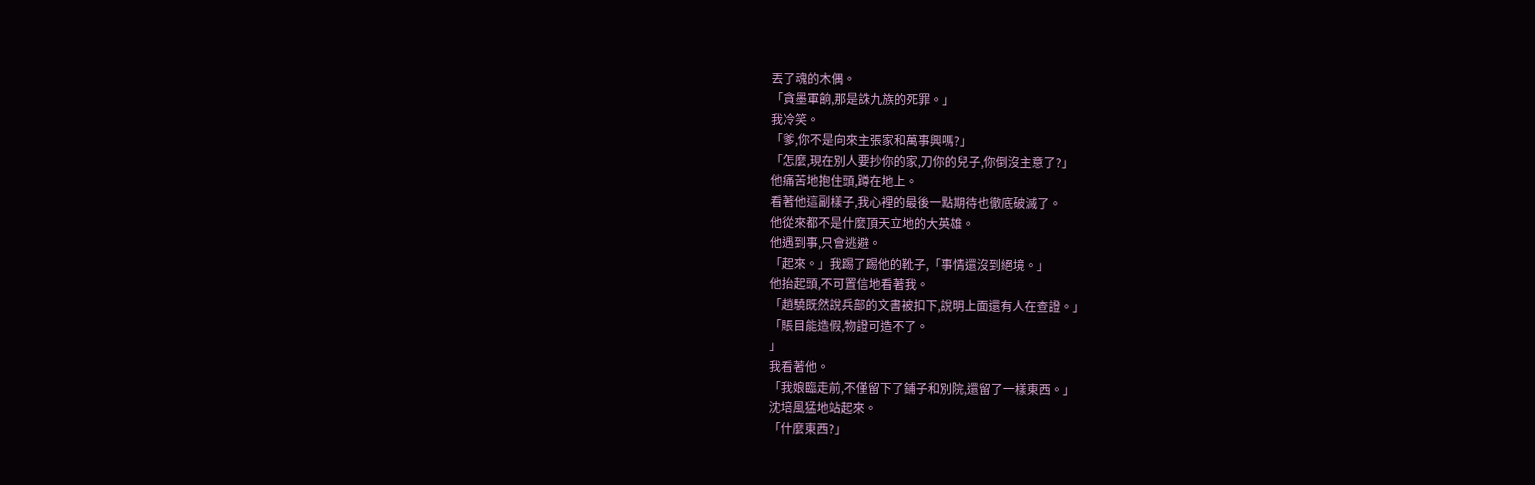丟了魂的木偶。
「貪墨軍餉,那是誅九族的死罪。」
我冷笑。
「爹,你不是向來主張家和萬事興嗎?」
「怎麼,現在別人要抄你的家,刀你的兒子,你倒沒主意了?」
他痛苦地抱住頭,蹲在地上。
看著他這副樣子,我心裡的最後一點期待也徹底破滅了。
他從來都不是什麼頂天立地的大英雄。
他遇到事,只會逃避。
「起來。」我踢了踢他的靴子,「事情還沒到絕境。」
他抬起頭,不可置信地看著我。
「趙驍既然說兵部的文書被扣下,說明上面還有人在查證。」
「賬目能造假,物證可造不了。
」
我看著他。
「我娘臨走前,不僅留下了鋪子和別院,還留了一樣東西。」
沈培風猛地站起來。
「什麼東西?」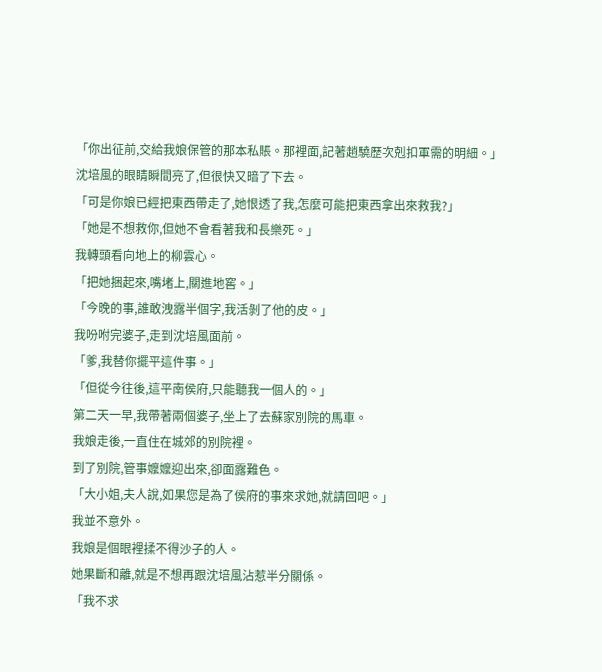「你出征前,交給我娘保管的那本私賬。那裡面,記著趙驍歷次剋扣軍需的明細。」
沈培風的眼睛瞬間亮了,但很快又暗了下去。
「可是你娘已經把東西帶走了,她恨透了我,怎麼可能把東西拿出來救我?」
「她是不想救你,但她不會看著我和長樂死。」
我轉頭看向地上的柳雲心。
「把她捆起來,嘴堵上,關進地窖。」
「今晚的事,誰敢洩露半個字,我活剝了他的皮。」
我吩咐完婆子,走到沈培風面前。
「爹,我替你擺平這件事。」
「但從今往後,這平南侯府,只能聽我一個人的。」
第二天一早,我帶著兩個婆子,坐上了去蘇家別院的馬車。
我娘走後,一直住在城郊的別院裡。
到了別院,管事嬤嬤迎出來,卻面露難色。
「大小姐,夫人說,如果您是為了侯府的事來求她,就請回吧。」
我並不意外。
我娘是個眼裡揉不得沙子的人。
她果斷和離,就是不想再跟沈培風沾惹半分關係。
「我不求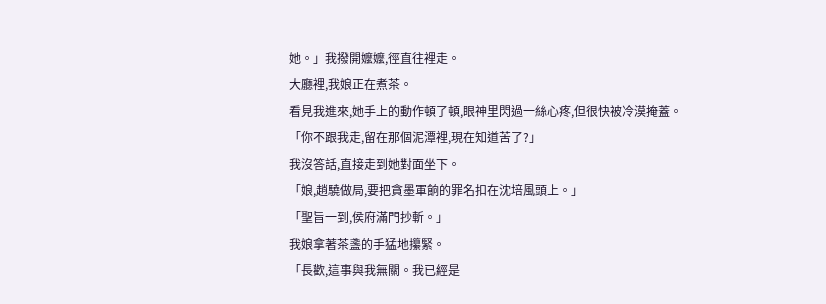她。」我撥開嬤嬤,徑直往裡走。
大廳裡,我娘正在煮茶。
看見我進來,她手上的動作頓了頓,眼神里閃過一絲心疼,但很快被冷漠掩蓋。
「你不跟我走,留在那個泥潭裡,現在知道苦了?」
我沒答話,直接走到她對面坐下。
「娘,趙驍做局,要把貪墨軍餉的罪名扣在沈培風頭上。」
「聖旨一到,侯府滿門抄斬。」
我娘拿著茶盞的手猛地攥緊。
「長歡,這事與我無關。我已經是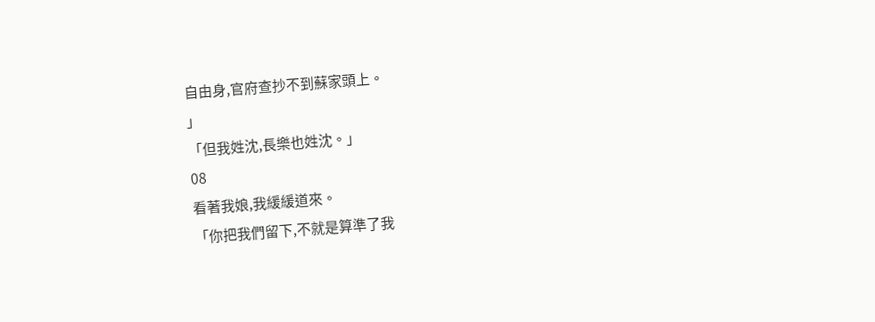自由身,官府查抄不到蘇家頭上。
」
「但我姓沈,長樂也姓沈。」
08
看著我娘,我緩緩道來。
「你把我們留下,不就是算準了我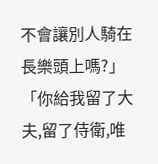不會讓別人騎在長樂頭上嗎?」
「你給我留了大夫,留了侍衛,唯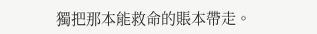獨把那本能救命的賬本帶走。